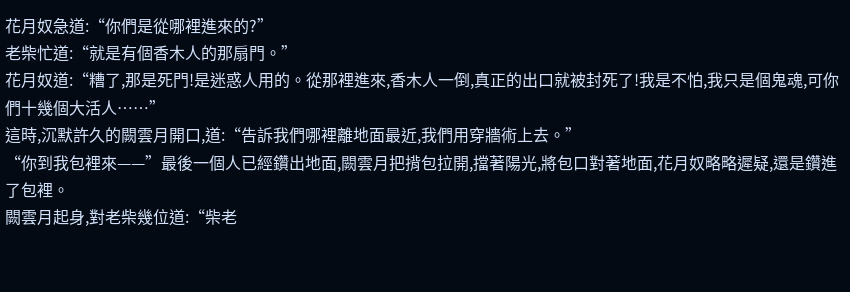花月奴急道:“你們是從哪裡進來的?”
老柴忙道:“就是有個香木人的那扇門。”
花月奴道:“糟了,那是死門!是迷惑人用的。從那裡進來,香木人一倒,真正的出口就被封死了!我是不怕,我只是個鬼魂,可你們十幾個大活人……”
這時,沉默許久的闕雲月開口,道:“告訴我們哪裡離地面最近,我們用穿牆術上去。”
“你到我包裡來——”最後一個人已經鑽出地面,闕雲月把揹包拉開,擋著陽光,將包口對著地面,花月奴略略遲疑,還是鑽進了包裡。
闕雲月起身,對老柴幾位道:“柴老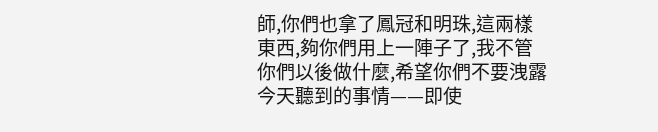師,你們也拿了鳳冠和明珠,這兩樣東西,夠你們用上一陣子了,我不管你們以後做什麼,希望你們不要洩露今天聽到的事情——即使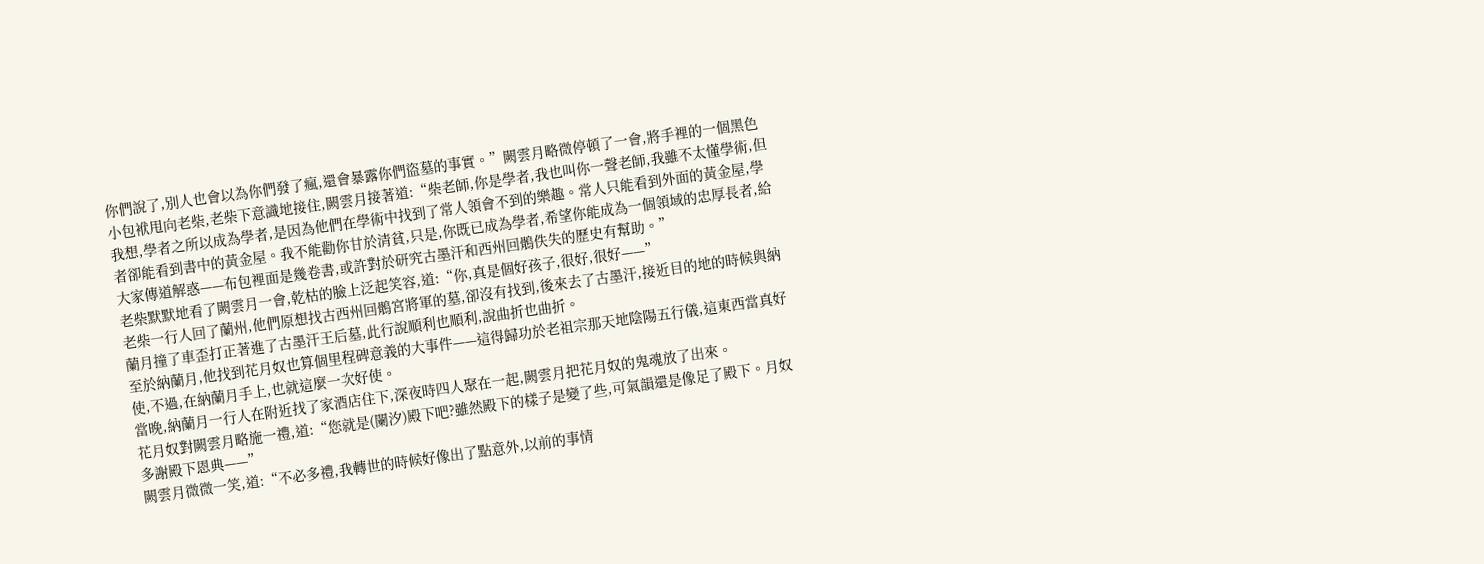你們說了,別人也會以為你們發了瘋,還會暴露你們盜墓的事實。”闕雲月略微停頓了一會,將手裡的一個黑色小包袱甩向老柴,老柴下意識地接住,闕雲月接著道:“柴老師,你是學者,我也叫你一聲老師,我雖不太懂學術,但我想,學者之所以成為學者,是因為他們在學術中找到了常人領會不到的樂趣。常人只能看到外面的黃金屋,學者卻能看到書中的黃金屋。我不能勸你甘於清貧,只是,你既已成為學者,希望你能成為一個領域的忠厚長者,給大家傳道解惑——布包裡面是幾卷書,或許對於研究古墨汗和西州回鶻佚失的歷史有幫助。”
老柴默默地看了闕雲月一會,乾枯的臉上泛起笑容,道:“你,真是個好孩子,很好,很好——”
老柴一行人回了蘭州,他們原想找古西州回鶻宮將軍的墓,卻沒有找到,後來去了古墨汗,接近目的地的時候與納蘭月撞了車歪打正著進了古墨汗王后墓,此行說順利也順利,說曲折也曲折。
至於納蘭月,他找到花月奴也算個里程碑意義的大事件——這得歸功於老祖宗那天地陰陽五行儀,這東西當真好使,不過,在納蘭月手上,也就這麼一次好使。
當晚,納蘭月一行人在附近找了家酒店住下,深夜時四人聚在一起,闕雲月把花月奴的鬼魂放了出來。
花月奴對闕雲月略施一禮,道:“您就是(闌汐)殿下吧?雖然殿下的樣子是變了些,可氣韻還是像足了殿下。月奴多謝殿下恩典——”
闕雲月微微一笑,道:“不必多禮,我轉世的時候好像出了點意外,以前的事情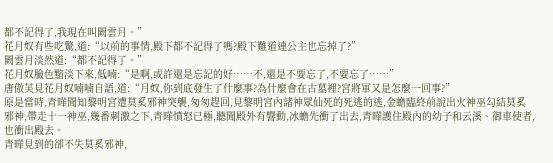都不記得了,我現在叫闕雲月。”
花月奴有些吃驚,道:“以前的事情,殿下都不記得了嗎?殿下難道連公主也忘掉了?”
闕雲月淡然道:“都不記得了。”
花月奴臉色黯淡下來,低喃:“是啊,或許還是忘記的好……不,還是不要忘了,不要忘了……”
唐傲芙見花月奴喃喃自語,道:“月奴,你到底發生了什麼事?為什麼會在古墓裡?宮將軍又是怎麼一回事?”
原是當時,青曄聞知黎明宮遭莫奚邪神突襲,匆匆趕回,見黎明宮內諸神眾仙死的死逃的逃,金蟾臨終前說出火神巫勾結莫奚邪神,帶走十一神巫,幾番刺激之下,青曄憤怒已極,聽聞殿外有響動,冰蟾先衝了出去,青曄護住殿內的幼子和云溪、御車使者,也衝出殿去。
青曄見到的卻不失莫奚邪神,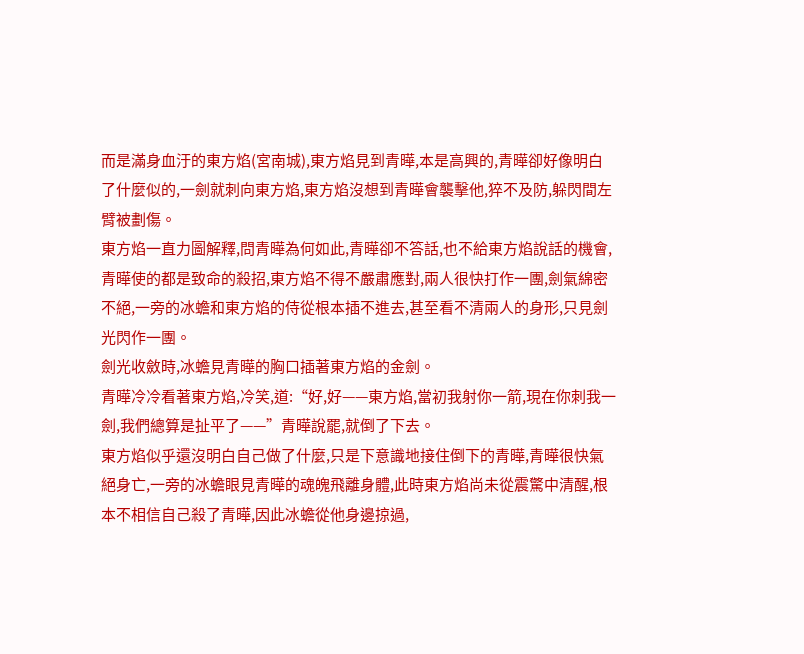而是滿身血汙的東方焰(宮南城),東方焰見到青曄,本是高興的,青曄卻好像明白了什麼似的,一劍就刺向東方焰,東方焰沒想到青曄會襲擊他,猝不及防,躲閃間左臂被劃傷。
東方焰一直力圖解釋,問青曄為何如此,青曄卻不答話,也不給東方焰說話的機會,青曄使的都是致命的殺招,東方焰不得不嚴肅應對,兩人很快打作一團,劍氣綿密不絕,一旁的冰蟾和東方焰的侍從根本插不進去,甚至看不清兩人的身形,只見劍光閃作一團。
劍光收斂時,冰蟾見青曄的胸口插著東方焰的金劍。
青曄冷冷看著東方焰,冷笑,道:“好,好——東方焰,當初我射你一箭,現在你刺我一劍,我們總算是扯平了——”青曄說罷,就倒了下去。
東方焰似乎還沒明白自己做了什麼,只是下意識地接住倒下的青曄,青曄很快氣絕身亡,一旁的冰蟾眼見青曄的魂魄飛離身體,此時東方焰尚未從震驚中清醒,根本不相信自己殺了青曄,因此冰蟾從他身邊掠過,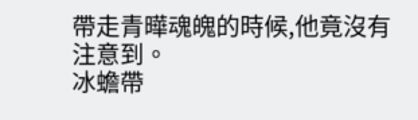帶走青曄魂魄的時候,他竟沒有注意到。
冰蟾帶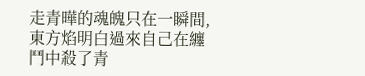走青曄的魂魄只在一瞬間,東方焰明白過來自己在纏鬥中殺了青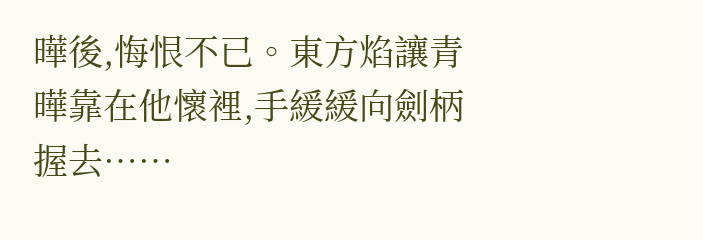曄後,悔恨不已。東方焰讓青曄靠在他懷裡,手緩緩向劍柄握去……